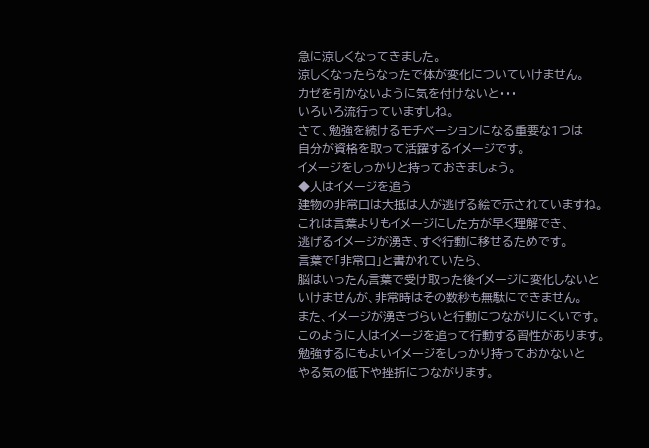急に涼しくなってきました。
涼しくなったらなったで体が変化についていけません。
カゼを引かないように気を付けないと・・・
いろいろ流行っていますしね。
さて、勉強を続けるモチベーションになる重要な1つは
自分が資格を取って活躍するイメージです。
イメージをしっかりと持っておきましょう。
◆人はイメージを追う
建物の非常口は大抵は人が逃げる絵で示されていますね。
これは言葉よりもイメージにした方が早く理解でき、
逃げるイメージが湧き、すぐ行動に移せるためです。
言葉で「非常口」と書かれていたら、
脳はいったん言葉で受け取った後イメージに変化しないと
いけませんが、非常時はその数秒も無駄にできません。
また、イメージが湧きづらいと行動につながりにくいです。
このように人はイメージを追って行動する習性があります。
勉強するにもよいイメージをしっかり持っておかないと
やる気の低下や挫折につながります。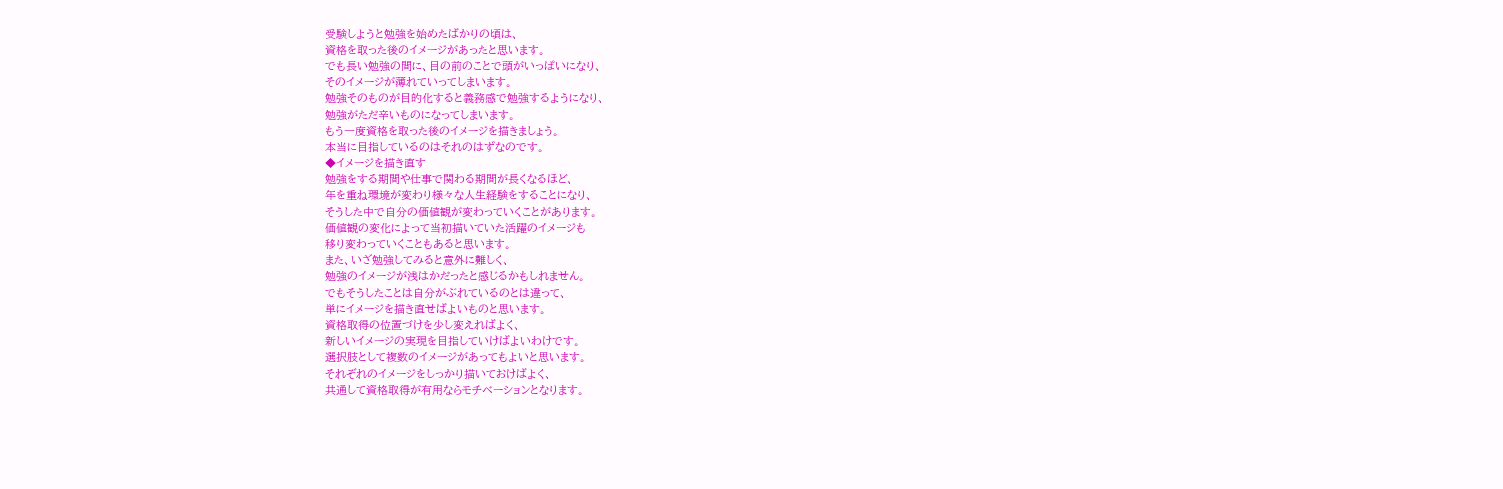受験しようと勉強を始めたばかりの頃は、
資格を取った後のイメージがあったと思います。
でも長い勉強の間に、目の前のことで頭がいっぱいになり、
そのイメージが薄れていってしまいます。
勉強そのものが目的化すると義務感で勉強するようになり、
勉強がただ辛いものになってしまいます。
もう一度資格を取った後のイメージを描きましょう。
本当に目指しているのはそれのはずなのです。
◆イメージを描き直す
勉強をする期間や仕事で関わる期間が長くなるほど、
年を重ね環境が変わり様々な人生経験をすることになり、
そうした中で自分の価値観が変わっていくことがあります。
価値観の変化によって当初描いていた活躍のイメージも
移り変わっていくこともあると思います。
また、いざ勉強してみると意外に難しく、
勉強のイメージが浅はかだったと感じるかもしれません。
でもそうしたことは自分がぶれているのとは違って、
単にイメージを描き直せばよいものと思います。
資格取得の位置づけを少し変えればよく、
新しいイメージの実現を目指していけばよいわけです。
選択肢として複数のイメージがあってもよいと思います。
それぞれのイメージをしっかり描いておけばよく、
共通して資格取得が有用ならモチベーションとなります。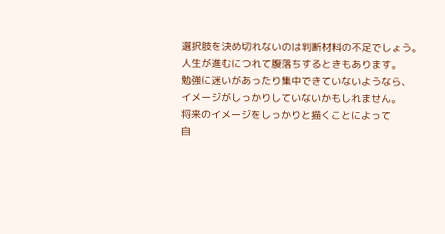選択肢を決め切れないのは判断材料の不足でしょう。
人生が進むにつれて腹落ちするときもあります。
勉強に迷いがあったり集中できていないようなら、
イメージがしっかりしていないかもしれません。
将来のイメージをしっかりと描くことによって
自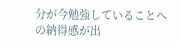分が今勉強していることへの納得感が出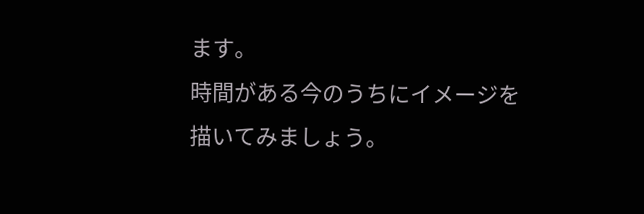ます。
時間がある今のうちにイメージを描いてみましょう。